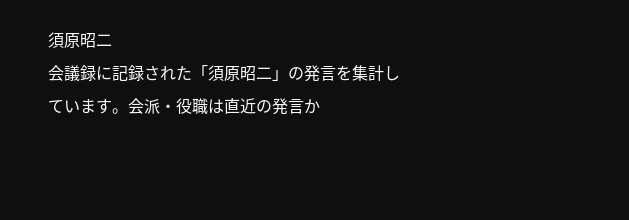須原昭二
会議録に記録された「須原昭二」の発言を集計しています。会派・役職は直近の発言か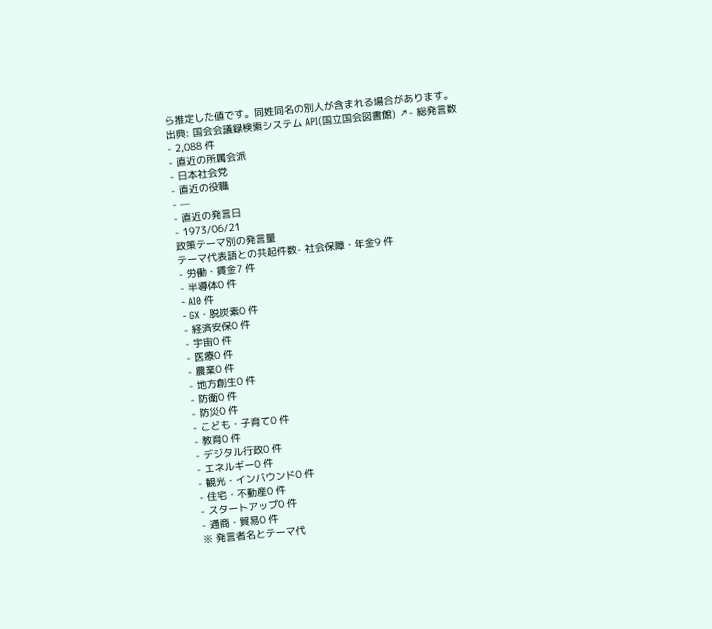ら推定した値です。同姓同名の別人が含まれる場合があります。
出典: 国会会議録検索システム API(国立国会図書館) ↗- 総発言数
- 2,088 件
- 直近の所属会派
- 日本社会党
- 直近の役職
- —
- 直近の発言日
- 1973/06/21
政策テーマ別の発言量
テーマ代表語との共起件数- 社会保障・年金9 件
- 労働・賃金7 件
- 半導体0 件
- AI0 件
- GX・脱炭素0 件
- 経済安保0 件
- 宇宙0 件
- 医療0 件
- 農業0 件
- 地方創生0 件
- 防衛0 件
- 防災0 件
- こども・子育て0 件
- 教育0 件
- デジタル行政0 件
- エネルギー0 件
- 観光・インバウンド0 件
- 住宅・不動産0 件
- スタートアップ0 件
- 通商・貿易0 件
※ 発言者名とテーマ代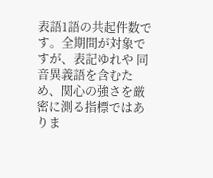表語1語の共起件数です。全期間が対象ですが、表記ゆれや 同音異義語を含むため、関心の強さを厳密に測る指標ではありま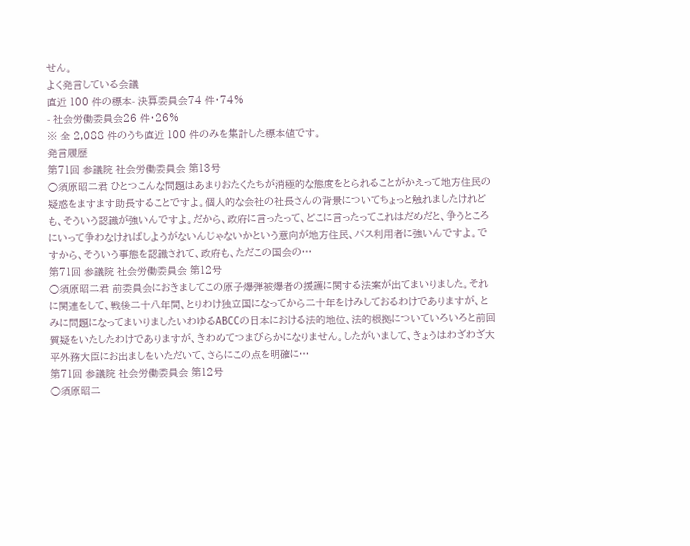せん。
よく発言している会議
直近 100 件の標本- 決算委員会74 件・74%
- 社会労働委員会26 件・26%
※ 全 2,088 件のうち直近 100 件のみを集計した標本値です。
発言履歴
第71回 参議院 社会労働委員会 第13号
○須原昭二君 ひとつこんな問題はあまりおたくたちが消極的な態度をとられることがかえって地方住民の疑惑をますます助長することですよ。個人的な会社の社長さんの背景についてちょっと触れましたけれども、そういう認識が強いんですよ。だから、政府に言ったって、どこに言ったってこれはだめだと、争うところにいって争わなければしようがないんじゃないかという意向が地方住民、バス利用者に強いんですよ。ですから、そういう事態を認識されて、政府も、ただこの国会の…
第71回 参議院 社会労働委員会 第12号
○須原昭二君 前委員会におきましてこの原子爆弾被爆者の援護に関する法案が出てまいりました。それに関連をして、戦後二十八年間、とりわけ独立国になってから二十年をけみしておるわけでありますが、とみに問題になってまいりましたいわゆるABCCの日本における法的地位、法的根拠についていろいろと前回質疑をいたしたわけでありますが、きわめてつまびらかになりません。したがいまして、きょうはわざわざ大平外務大臣にお出ましをいただいて、さらにこの点を明確に…
第71回 参議院 社会労働委員会 第12号
○須原昭二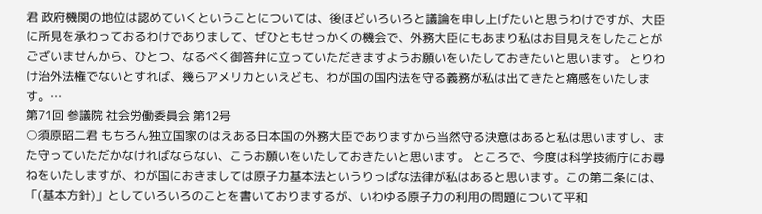君 政府機関の地位は認めていくということについては、後ほどいろいろと議論を申し上げたいと思うわけですが、大臣に所見を承わっておるわけでありまして、ぜひともせっかくの機会で、外務大臣にもあまり私はお目見えをしたことがございませんから、ひとつ、なるべく御答弁に立っていただきますようお願いをいたしておきたいと思います。 とりわけ治外法権でないとすれば、幾らアメリカといえども、わが国の国内法を守る義務が私は出てきたと痛感をいたします。…
第71回 参議院 社会労働委員会 第12号
○須原昭二君 もちろん独立国家のはえある日本国の外務大臣でありますから当然守る決意はあると私は思いますし、また守っていただかなければならない、こうお願いをいたしておきたいと思います。 ところで、今度は科学技術庁にお尋ねをいたしますが、わが国におきましては原子力基本法というりっぱな法律が私はあると思います。この第二条には、「(基本方針)」としていろいろのことを書いておりまするが、いわゆる原子力の利用の問題について平和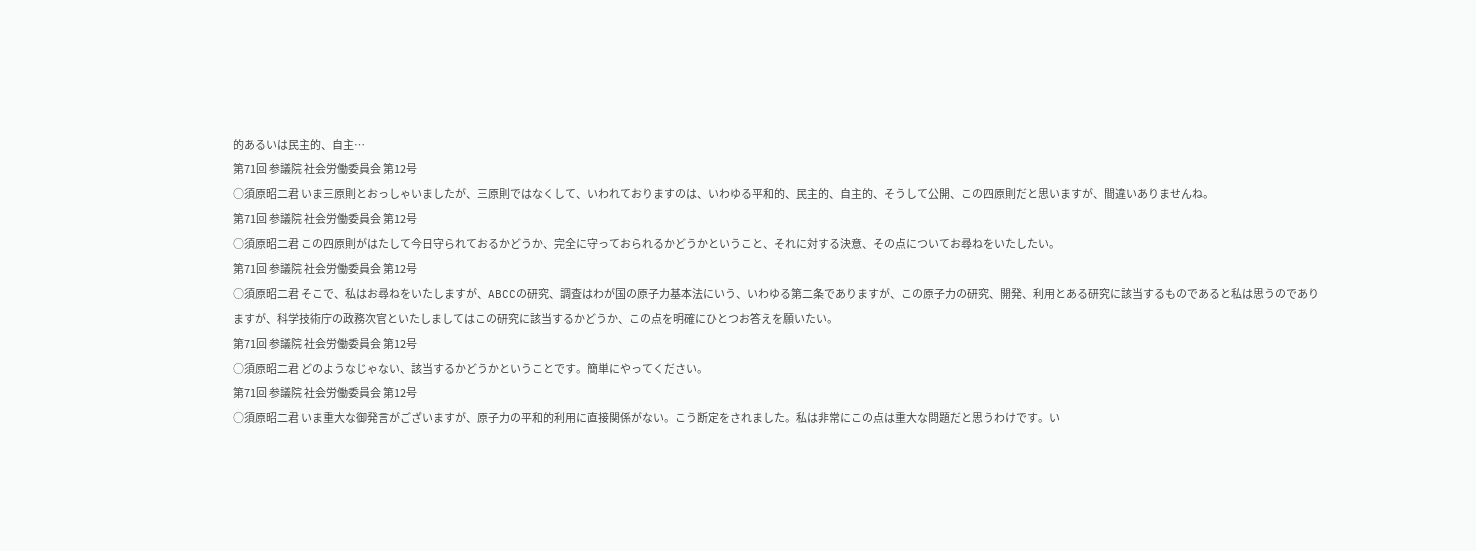的あるいは民主的、自主…
第71回 参議院 社会労働委員会 第12号
○須原昭二君 いま三原則とおっしゃいましたが、三原則ではなくして、いわれておりますのは、いわゆる平和的、民主的、自主的、そうして公開、この四原則だと思いますが、間違いありませんね。
第71回 参議院 社会労働委員会 第12号
○須原昭二君 この四原則がはたして今日守られておるかどうか、完全に守っておられるかどうかということ、それに対する決意、その点についてお尋ねをいたしたい。
第71回 参議院 社会労働委員会 第12号
○須原昭二君 そこで、私はお尋ねをいたしますが、ABCCの研究、調査はわが国の原子力基本法にいう、いわゆる第二条でありますが、この原子力の研究、開発、利用とある研究に該当するものであると私は思うのでありますが、科学技術庁の政務次官といたしましてはこの研究に該当するかどうか、この点を明確にひとつお答えを願いたい。
第71回 参議院 社会労働委員会 第12号
○須原昭二君 どのようなじゃない、該当するかどうかということです。簡単にやってください。
第71回 参議院 社会労働委員会 第12号
○須原昭二君 いま重大な御発言がございますが、原子力の平和的利用に直接関係がない。こう断定をされました。私は非常にこの点は重大な問題だと思うわけです。い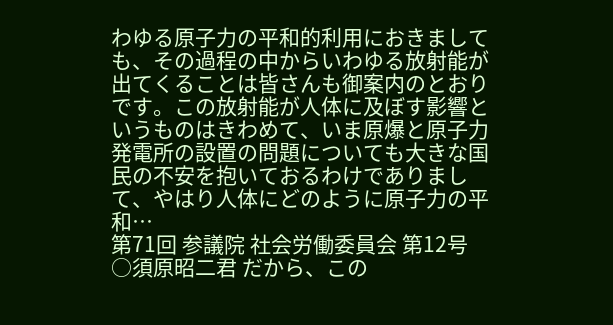わゆる原子力の平和的利用におきましても、その過程の中からいわゆる放射能が出てくることは皆さんも御案内のとおりです。この放射能が人体に及ぼす影響というものはきわめて、いま原爆と原子力発電所の設置の問題についても大きな国民の不安を抱いておるわけでありまして、やはり人体にどのように原子力の平和…
第71回 参議院 社会労働委員会 第12号
○須原昭二君 だから、この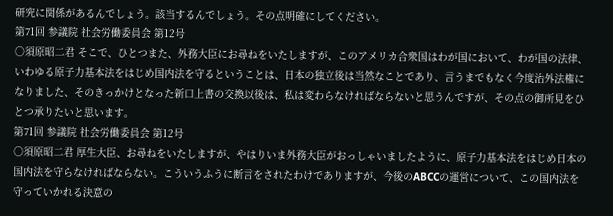研究に関係があるんでしょう。該当するんでしょう。その点明確にしてください。
第71回 参議院 社会労働委員会 第12号
○須原昭二君 そこで、ひとつまた、外務大臣にお尋ねをいたしますが、このアメリカ合衆国はわが国において、わが国の法律、いわゆる原子力基本法をはじめ国内法を守るということは、日本の独立後は当然なことであり、言うまでもなく今度治外法権になりました、そのきっかけとなった新口上書の交換以後は、私は変わらなければならないと思うんですが、その点の御所見をひとつ承りたいと思います。
第71回 参議院 社会労働委員会 第12号
○須原昭二君 厚生大臣、お尋ねをいたしますが、やはりいま外務大臣がおっしゃいましたように、原子力基本法をはじめ日本の国内法を守らなければならない。こういうふうに断言をされたわけでありますが、今後のABCCの運営について、この国内法を守っていかれる決意の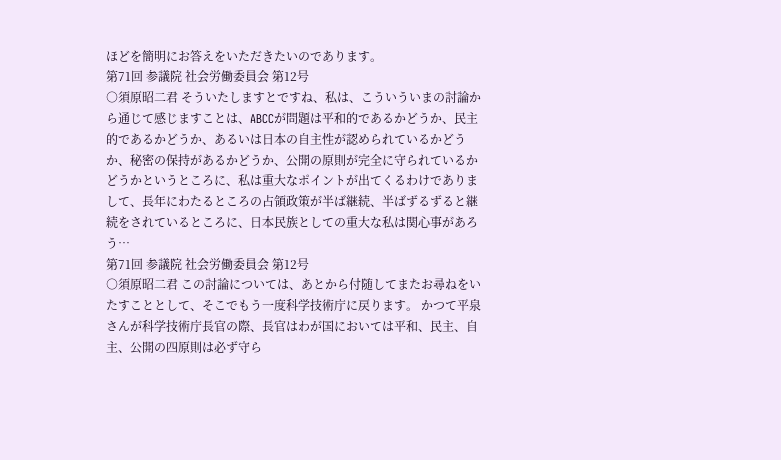ほどを簡明にお答えをいただきたいのであります。
第71回 参議院 社会労働委員会 第12号
○須原昭二君 そういたしますとですね、私は、こういういまの討論から通じて感じますことは、ABCCが問題は平和的であるかどうか、民主的であるかどうか、あるいは日本の自主性が認められているかどうか、秘密の保持があるかどうか、公開の原則が完全に守られているかどうかというところに、私は重大なポイントが出てくるわけでありまして、長年にわたるところの占領政策が半ば継続、半ばずるずると継続をされているところに、日本民族としての重大な私は関心事があろう…
第71回 参議院 社会労働委員会 第12号
○須原昭二君 この討論については、あとから付随してまたお尋ねをいたすこととして、そこでもう一度科学技術庁に戻ります。 かつて平泉さんが科学技術庁長官の際、長官はわが国においては平和、民主、自主、公開の四原則は必ず守ら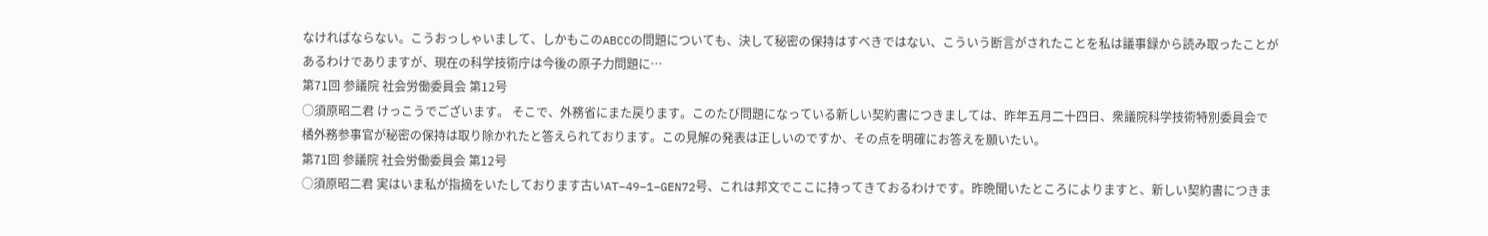なければならない。こうおっしゃいまして、しかもこのABCCの問題についても、決して秘密の保持はすべきではない、こういう断言がされたことを私は議事録から読み取ったことがあるわけでありますが、現在の科学技術庁は今後の原子力問題に…
第71回 参議院 社会労働委員会 第12号
○須原昭二君 けっこうでございます。 そこで、外務省にまた戻ります。このたび問題になっている新しい契約書につきましては、昨年五月二十四日、衆議院科学技術特別委員会で橘外務参事官が秘密の保持は取り除かれたと答えられております。この見解の発表は正しいのですか、その点を明確にお答えを願いたい。
第71回 参議院 社会労働委員会 第12号
○須原昭二君 実はいま私が指摘をいたしております古いAT−49−1−GEN72号、これは邦文でここに持ってきておるわけです。昨晩聞いたところによりますと、新しい契約書につきま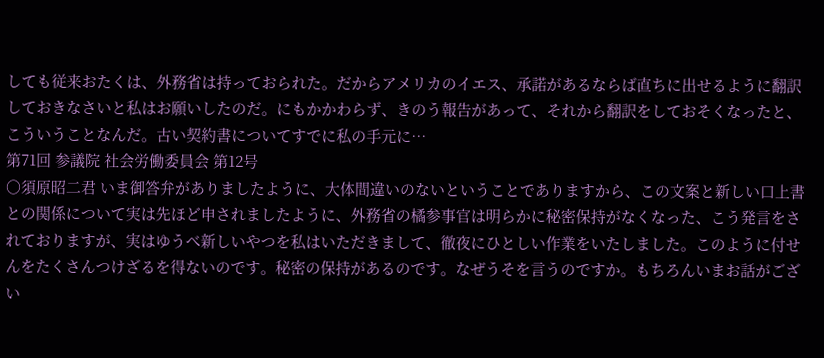しても従来おたくは、外務省は持っておられた。だからアメリカのイエス、承諾があるならば直ちに出せるように翻訳しておきなさいと私はお願いしたのだ。にもかかわらず、きのう報告があって、それから翻訳をしておそくなったと、こういうことなんだ。古い契約書についてすでに私の手元に…
第71回 参議院 社会労働委員会 第12号
○須原昭二君 いま御答弁がありましたように、大体間違いのないということでありますから、この文案と新しい口上書との関係について実は先ほど申されましたように、外務省の橘参事官は明らかに秘密保持がなくなった、こう発言をされておりますが、実はゆうべ新しいやつを私はいただきまして、徹夜にひとしい作業をいたしました。このように付せんをたくさんつけざるを得ないのです。秘密の保持があるのです。なぜうそを言うのですか。もちろんいまお話がござい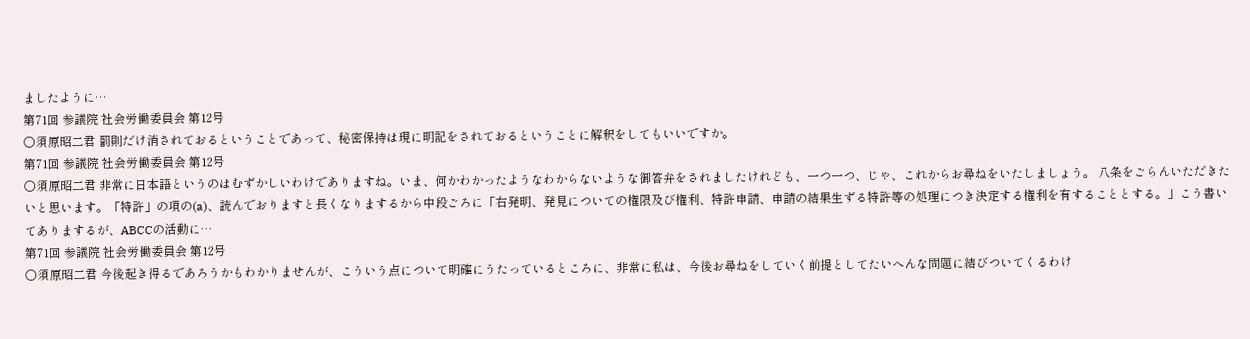ましたように…
第71回 参議院 社会労働委員会 第12号
○須原昭二君 罰則だけ消されておるということであって、秘密保持は現に明記をされておるということに解釈をしてもいいですか。
第71回 参議院 社会労働委員会 第12号
○須原昭二君 非常に日本語というのはむずかしいわけでありますね。いま、何かわかったようなわからないような御答弁をされましたけれども、一つ一つ、じゃ、これからお尋ねをいたしましょう。 八条をごらんいただきたいと思います。「特許」の項の(a)、読んでおりますと長くなりまするから中段ごろに「右発明、発見についての権限及び権利、特許申請、申請の結果生ずる特許等の処理につき決定する権利を有することとする。」こう書いてありまするが、ABCCの活動に…
第71回 参議院 社会労働委員会 第12号
○須原昭二君 今後起き得るであろうかもわかりませんが、こういう点について明確にうたっているところに、非常に私は、今後お尋ねをしていく前提としてたいへんな問題に結びついてくるわけ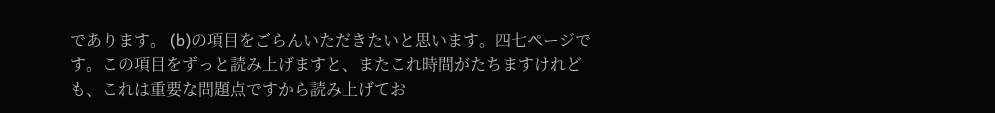であります。 (b)の項目をごらんいただきたいと思います。四七ページです。この項目をずっと読み上げますと、またこれ時間がたちますけれども、これは重要な問題点ですから読み上げてお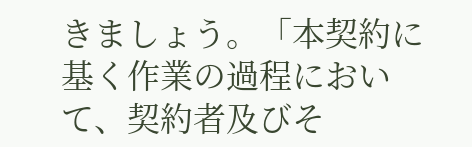きましょう。「本契約に基く作業の過程において、契約者及びそ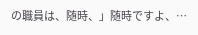の職員は、随時、」随時ですよ、…